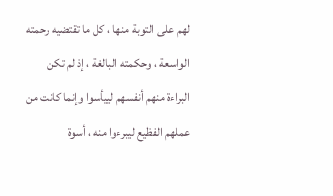لهم على التوبة منها ، كل ما تقتضيه رحمته الواسعة ، وحكمته البالغة ، إذ لم تكن البراءة منهم أنفسهم لييأسوا وإنما كانت من عملهم الفظيع ليبرءوا منه ، أسوة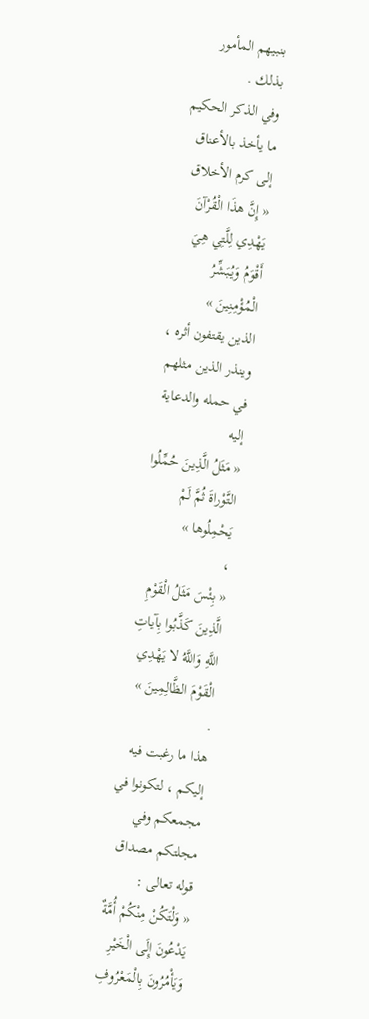بنبيهم المأمور بذلك .
وفي الذكر الحكيم ما يأخذ بالأعناق إلى كرم الأخلاق
« إِنَّ هذَا الْقُرْآنَ يَهْدِي لِلَّتِي هِيَ أَقْوَمُ وَيُبَشِّرُ الْمُؤْمِنِينَ »
الذين يقتفون أثره ، وينذر الذين مثلهم في حمله والدعاية إليه
« مَثَلُ الَّذِينَ حُمِّلُوا التَّوْراةَ ثُمَّ لَمْ يَحْمِلُوها »
،
« بِئْسَ مَثَلُ الْقَوْمِ الَّذِينَ كَذَّبُوا بِآياتِ اللَّهِ وَاللَّهُ لا يَهْدِي الْقَوْمَ الظَّالِمِينَ »
.
هذا ما رغبت فيه إليكم ، لتكونوا في مجمعكم وفي مجلتكم مصداق قوله تعالى :
« وَلْتَكُنْ مِنْكُمْ أُمَّةٌ يَدْعُونَ إِلَى الْخَيْرِ وَيَأْمُرُونَ بِالْمَعْرُوفِ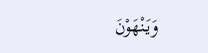وَيَنْهَوْنَ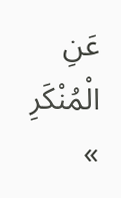عَنِ الْمُنْكَرِ »